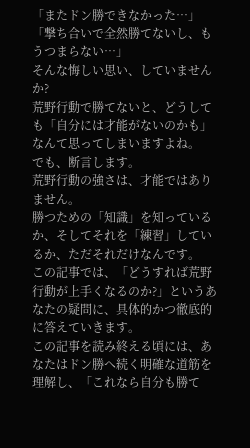「またドン勝できなかった…」「撃ち合いで全然勝てないし、もうつまらない…」
そんな悔しい思い、していませんか?
荒野行動で勝てないと、どうしても「自分には才能がないのかも」なんて思ってしまいますよね。
でも、断言します。
荒野行動の強さは、才能ではありません。
勝つための「知識」を知っているか、そしてそれを「練習」しているか、ただそれだけなんです。
この記事では、「どうすれば荒野行動が上手くなるのか?」というあなたの疑問に、具体的かつ徹底的に答えていきます。
この記事を読み終える頃には、あなたはドン勝へ続く明確な道筋を理解し、「これなら自分も勝て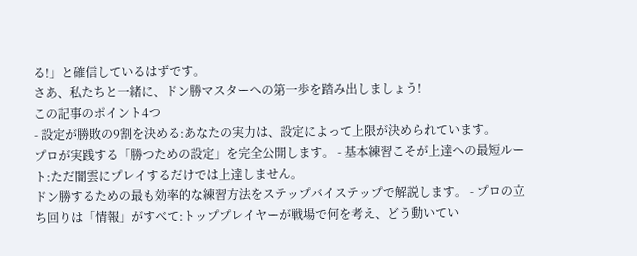る!」と確信しているはずです。
さあ、私たちと一緒に、ドン勝マスターへの第一歩を踏み出しましょう!
この記事のポイント4つ
- 設定が勝敗の9割を決める:あなたの実力は、設定によって上限が決められています。
プロが実践する「勝つための設定」を完全公開します。 - 基本練習こそが上達への最短ルート:ただ闇雲にプレイするだけでは上達しません。
ドン勝するための最も効率的な練習方法をステップバイステップで解説します。 - プロの立ち回りは「情報」がすべて:トッププレイヤーが戦場で何を考え、どう動いてい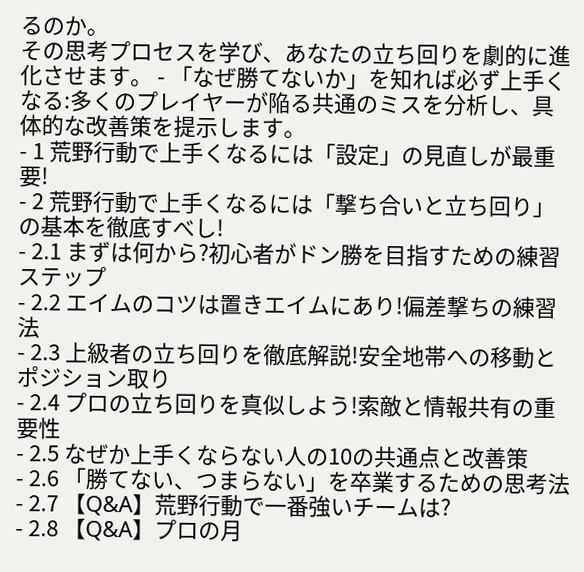るのか。
その思考プロセスを学び、あなたの立ち回りを劇的に進化させます。 - 「なぜ勝てないか」を知れば必ず上手くなる:多くのプレイヤーが陥る共通のミスを分析し、具体的な改善策を提示します。
- 1 荒野行動で上手くなるには「設定」の見直しが最重要!
- 2 荒野行動で上手くなるには「撃ち合いと立ち回り」の基本を徹底すべし!
- 2.1 まずは何から?初心者がドン勝を目指すための練習ステップ
- 2.2 エイムのコツは置きエイムにあり!偏差撃ちの練習法
- 2.3 上級者の立ち回りを徹底解説!安全地帯への移動とポジション取り
- 2.4 プロの立ち回りを真似しよう!索敵と情報共有の重要性
- 2.5 なぜか上手くならない人の10の共通点と改善策
- 2.6 「勝てない、つまらない」を卒業するための思考法
- 2.7 【Q&A】荒野行動で一番強いチームは?
- 2.8 【Q&A】プロの月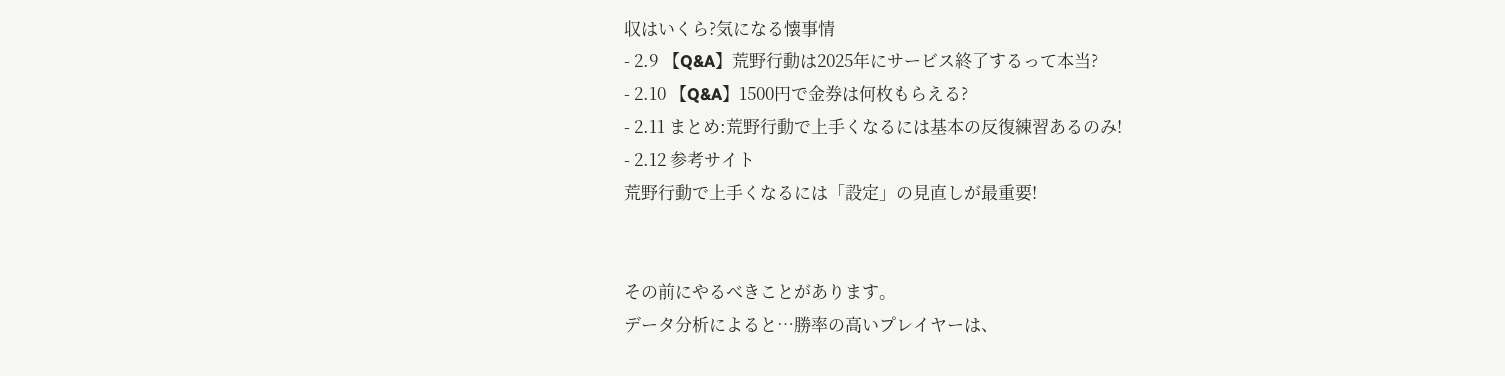収はいくら?気になる懐事情
- 2.9 【Q&A】荒野行動は2025年にサービス終了するって本当?
- 2.10 【Q&A】1500円で金券は何枚もらえる?
- 2.11 まとめ:荒野行動で上手くなるには基本の反復練習あるのみ!
- 2.12 参考サイト
荒野行動で上手くなるには「設定」の見直しが最重要!


その前にやるべきことがあります。
データ分析によると…勝率の高いプレイヤーは、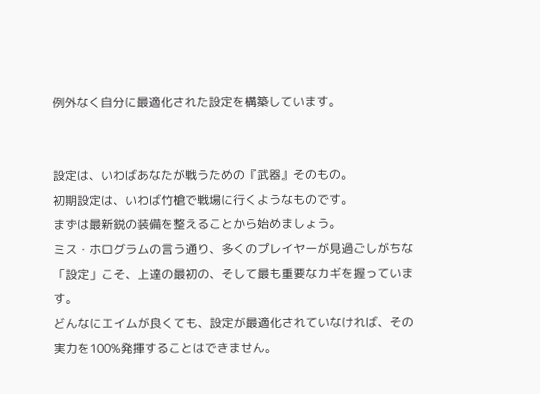例外なく自分に最適化された設定を構築しています。


設定は、いわばあなたが戦うための『武器』そのもの。
初期設定は、いわば竹槍で戦場に行くようなものです。
まずは最新鋭の装備を整えることから始めましょう。
ミス・ホログラムの言う通り、多くのプレイヤーが見過ごしがちな「設定」こそ、上達の最初の、そして最も重要なカギを握っています。
どんなにエイムが良くても、設定が最適化されていなければ、その実力を100%発揮することはできません。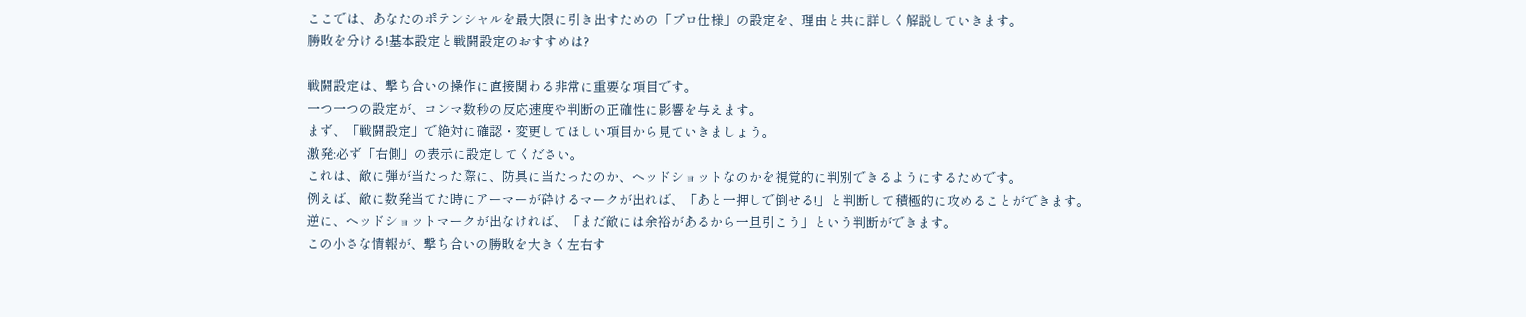ここでは、あなたのポテンシャルを最大限に引き出すための「プロ仕様」の設定を、理由と共に詳しく解説していきます。
勝敗を分ける!基本設定と戦闘設定のおすすめは?

戦闘設定は、撃ち合いの操作に直接関わる非常に重要な項目です。
一つ一つの設定が、コンマ数秒の反応速度や判断の正確性に影響を与えます。
まず、「戦闘設定」で絶対に確認・変更してほしい項目から見ていきましょう。
激発:必ず「右側」の表示に設定してください。
これは、敵に弾が当たった際に、防具に当たったのか、ヘッドショットなのかを視覚的に判別できるようにするためです。
例えば、敵に数発当てた時にアーマーが砕けるマークが出れば、「あと一押しで倒せる!」と判断して積極的に攻めることができます。
逆に、ヘッドショットマークが出なければ、「まだ敵には余裕があるから一旦引こう」という判断ができます。
この小さな情報が、撃ち合いの勝敗を大きく左右す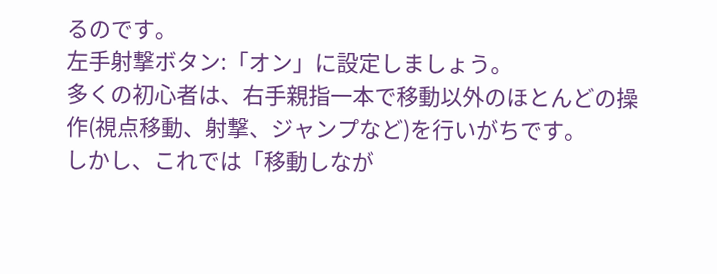るのです。
左手射撃ボタン:「オン」に設定しましょう。
多くの初心者は、右手親指一本で移動以外のほとんどの操作(視点移動、射撃、ジャンプなど)を行いがちです。
しかし、これでは「移動しなが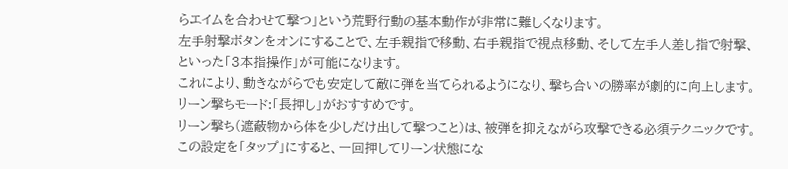らエイムを合わせて撃つ」という荒野行動の基本動作が非常に難しくなります。
左手射撃ボタンをオンにすることで、左手親指で移動、右手親指で視点移動、そして左手人差し指で射撃、といった「3本指操作」が可能になります。
これにより、動きながらでも安定して敵に弾を当てられるようになり、撃ち合いの勝率が劇的に向上します。
リーン撃ちモード:「長押し」がおすすめです。
リーン撃ち(遮蔽物から体を少しだけ出して撃つこと)は、被弾を抑えながら攻撃できる必須テクニックです。
この設定を「タップ」にすると、一回押してリーン状態にな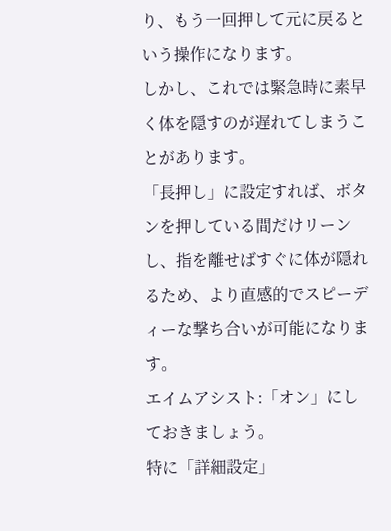り、もう一回押して元に戻るという操作になります。
しかし、これでは緊急時に素早く体を隠すのが遅れてしまうことがあります。
「長押し」に設定すれば、ボタンを押している間だけリーンし、指を離せばすぐに体が隠れるため、より直感的でスピーディーな撃ち合いが可能になります。
エイムアシスト:「オン」にしておきましょう。
特に「詳細設定」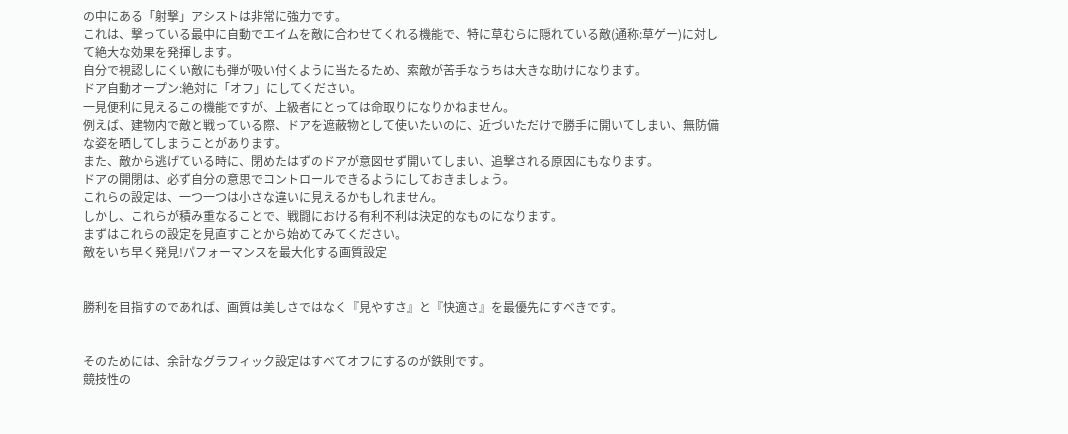の中にある「射撃」アシストは非常に強力です。
これは、撃っている最中に自動でエイムを敵に合わせてくれる機能で、特に草むらに隠れている敵(通称:草ゲー)に対して絶大な効果を発揮します。
自分で視認しにくい敵にも弾が吸い付くように当たるため、索敵が苦手なうちは大きな助けになります。
ドア自動オープン:絶対に「オフ」にしてください。
一見便利に見えるこの機能ですが、上級者にとっては命取りになりかねません。
例えば、建物内で敵と戦っている際、ドアを遮蔽物として使いたいのに、近づいただけで勝手に開いてしまい、無防備な姿を晒してしまうことがあります。
また、敵から逃げている時に、閉めたはずのドアが意図せず開いてしまい、追撃される原因にもなります。
ドアの開閉は、必ず自分の意思でコントロールできるようにしておきましょう。
これらの設定は、一つ一つは小さな違いに見えるかもしれません。
しかし、これらが積み重なることで、戦闘における有利不利は決定的なものになります。
まずはこれらの設定を見直すことから始めてみてください。
敵をいち早く発見!パフォーマンスを最大化する画質設定


勝利を目指すのであれば、画質は美しさではなく『見やすさ』と『快適さ』を最優先にすべきです。


そのためには、余計なグラフィック設定はすべてオフにするのが鉄則です。
競技性の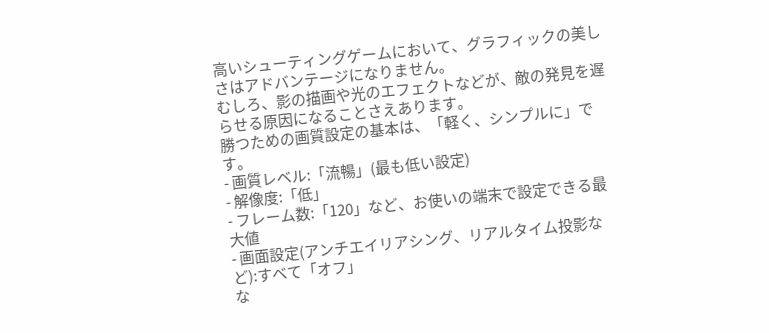高いシューティングゲームにおいて、グラフィックの美しさはアドバンテージになりません。
むしろ、影の描画や光のエフェクトなどが、敵の発見を遅らせる原因になることさえあります。
勝つための画質設定の基本は、「軽く、シンプルに」です。
- 画質レベル:「流暢」(最も低い設定)
- 解像度:「低」
- フレーム数:「120」など、お使いの端末で設定できる最大値
- 画面設定(アンチエイリアシング、リアルタイム投影など):すべて「オフ」
な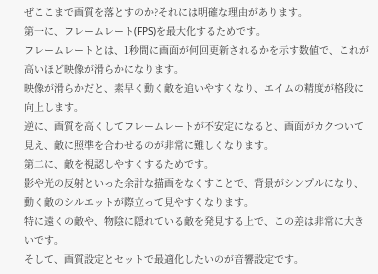ぜここまで画質を落とすのか?それには明確な理由があります。
第一に、フレームレート(FPS)を最大化するためです。
フレームレートとは、1秒間に画面が何回更新されるかを示す数値で、これが高いほど映像が滑らかになります。
映像が滑らかだと、素早く動く敵を追いやすくなり、エイムの精度が格段に向上します。
逆に、画質を高くしてフレームレートが不安定になると、画面がカクついて見え、敵に照準を合わせるのが非常に難しくなります。
第二に、敵を視認しやすくするためです。
影や光の反射といった余計な描画をなくすことで、背景がシンプルになり、動く敵のシルエットが際立って見やすくなります。
特に遠くの敵や、物陰に隠れている敵を発見する上で、この差は非常に大きいです。
そして、画質設定とセットで最適化したいのが音響設定です。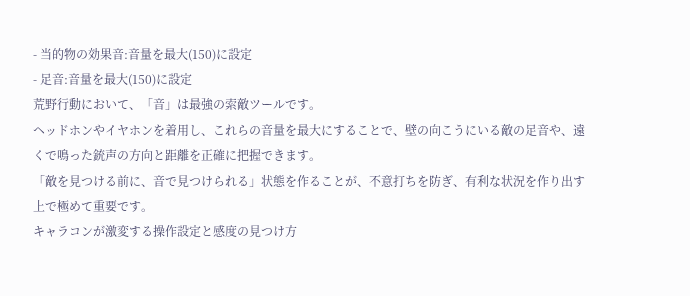- 当的物の効果音:音量を最大(150)に設定
- 足音:音量を最大(150)に設定
荒野行動において、「音」は最強の索敵ツールです。
ヘッドホンやイヤホンを着用し、これらの音量を最大にすることで、壁の向こうにいる敵の足音や、遠くで鳴った銃声の方向と距離を正確に把握できます。
「敵を見つける前に、音で見つけられる」状態を作ることが、不意打ちを防ぎ、有利な状況を作り出す上で極めて重要です。
キャラコンが激変する操作設定と感度の見つけ方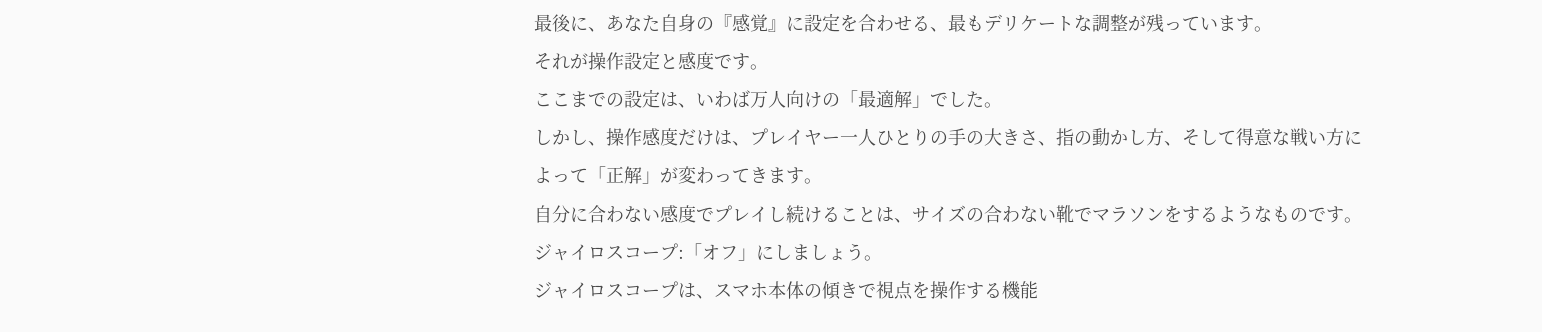最後に、あなた自身の『感覚』に設定を合わせる、最もデリケートな調整が残っています。
それが操作設定と感度です。
ここまでの設定は、いわば万人向けの「最適解」でした。
しかし、操作感度だけは、プレイヤー一人ひとりの手の大きさ、指の動かし方、そして得意な戦い方によって「正解」が変わってきます。
自分に合わない感度でプレイし続けることは、サイズの合わない靴でマラソンをするようなものです。
ジャイロスコープ:「オフ」にしましょう。
ジャイロスコープは、スマホ本体の傾きで視点を操作する機能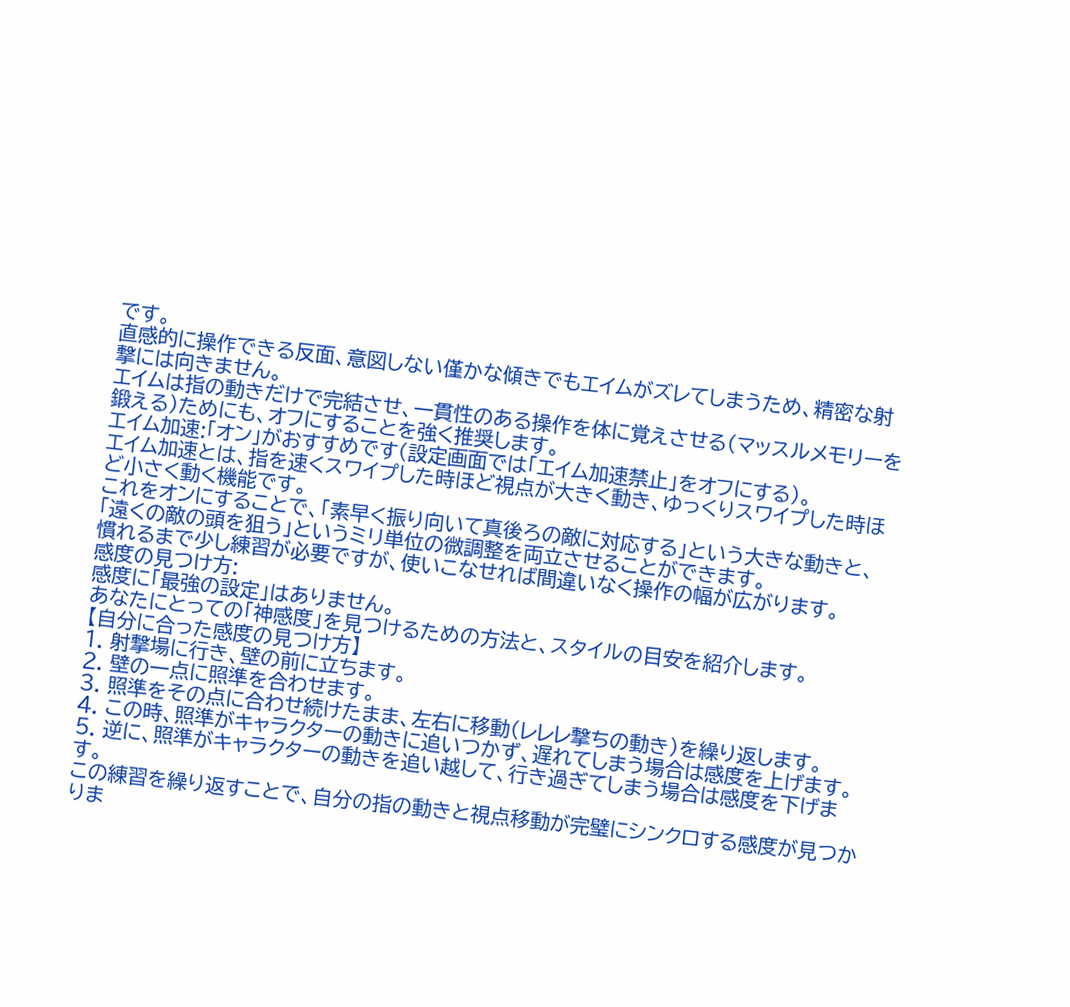です。
直感的に操作できる反面、意図しない僅かな傾きでもエイムがズレてしまうため、精密な射撃には向きません。
エイムは指の動きだけで完結させ、一貫性のある操作を体に覚えさせる(マッスルメモリーを鍛える)ためにも、オフにすることを強く推奨します。
エイム加速:「オン」がおすすめです(設定画面では「エイム加速禁止」をオフにする)。
エイム加速とは、指を速くスワイプした時ほど視点が大きく動き、ゆっくりスワイプした時ほど小さく動く機能です。
これをオンにすることで、「素早く振り向いて真後ろの敵に対応する」という大きな動きと、「遠くの敵の頭を狙う」というミリ単位の微調整を両立させることができます。
慣れるまで少し練習が必要ですが、使いこなせれば間違いなく操作の幅が広がります。
感度の見つけ方:
感度に「最強の設定」はありません。
あなたにとっての「神感度」を見つけるための方法と、スタイルの目安を紹介します。
【自分に合った感度の見つけ方】
1. 射撃場に行き、壁の前に立ちます。
2. 壁の一点に照準を合わせます。
3. 照準をその点に合わせ続けたまま、左右に移動(レレレ撃ちの動き)を繰り返します。
4. この時、照準がキャラクターの動きに追いつかず、遅れてしまう場合は感度を上げます。
5. 逆に、照準がキャラクターの動きを追い越して、行き過ぎてしまう場合は感度を下げます。
この練習を繰り返すことで、自分の指の動きと視点移動が完璧にシンクロする感度が見つかりま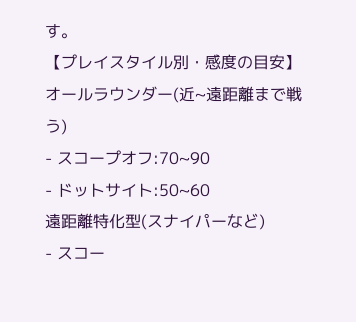す。
【プレイスタイル別・感度の目安】
オールラウンダー(近~遠距離まで戦う)
- スコープオフ:70~90
- ドットサイト:50~60
遠距離特化型(スナイパーなど)
- スコー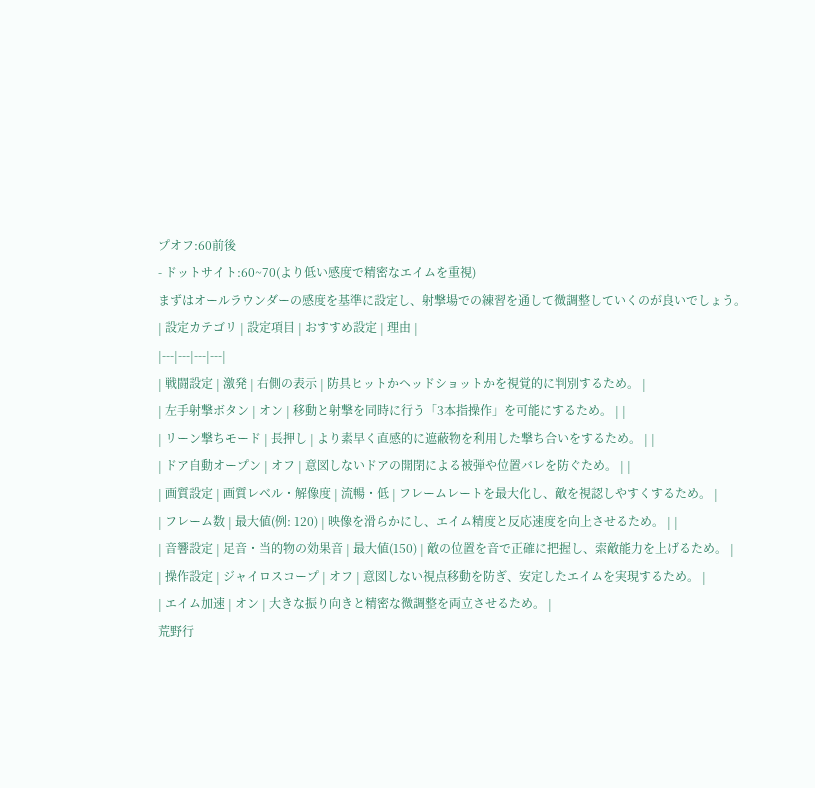プオフ:60前後
- ドットサイト:60~70(より低い感度で精密なエイムを重視)
まずはオールラウンダーの感度を基準に設定し、射撃場での練習を通して微調整していくのが良いでしょう。
| 設定カテゴリ | 設定項目 | おすすめ設定 | 理由 |
|---|---|---|---|
| 戦闘設定 | 激発 | 右側の表示 | 防具ヒットかヘッドショットかを視覚的に判別するため。 |
| 左手射撃ボタン | オン | 移動と射撃を同時に行う「3本指操作」を可能にするため。 | |
| リーン撃ちモード | 長押し | より素早く直感的に遮蔽物を利用した撃ち合いをするため。 | |
| ドア自動オープン | オフ | 意図しないドアの開閉による被弾や位置バレを防ぐため。 | |
| 画質設定 | 画質レベル・解像度 | 流暢・低 | フレームレートを最大化し、敵を視認しやすくするため。 |
| フレーム数 | 最大値(例: 120) | 映像を滑らかにし、エイム精度と反応速度を向上させるため。 | |
| 音響設定 | 足音・当的物の効果音 | 最大値(150) | 敵の位置を音で正確に把握し、索敵能力を上げるため。 |
| 操作設定 | ジャイロスコープ | オフ | 意図しない視点移動を防ぎ、安定したエイムを実現するため。 |
| エイム加速 | オン | 大きな振り向きと精密な微調整を両立させるため。 |
荒野行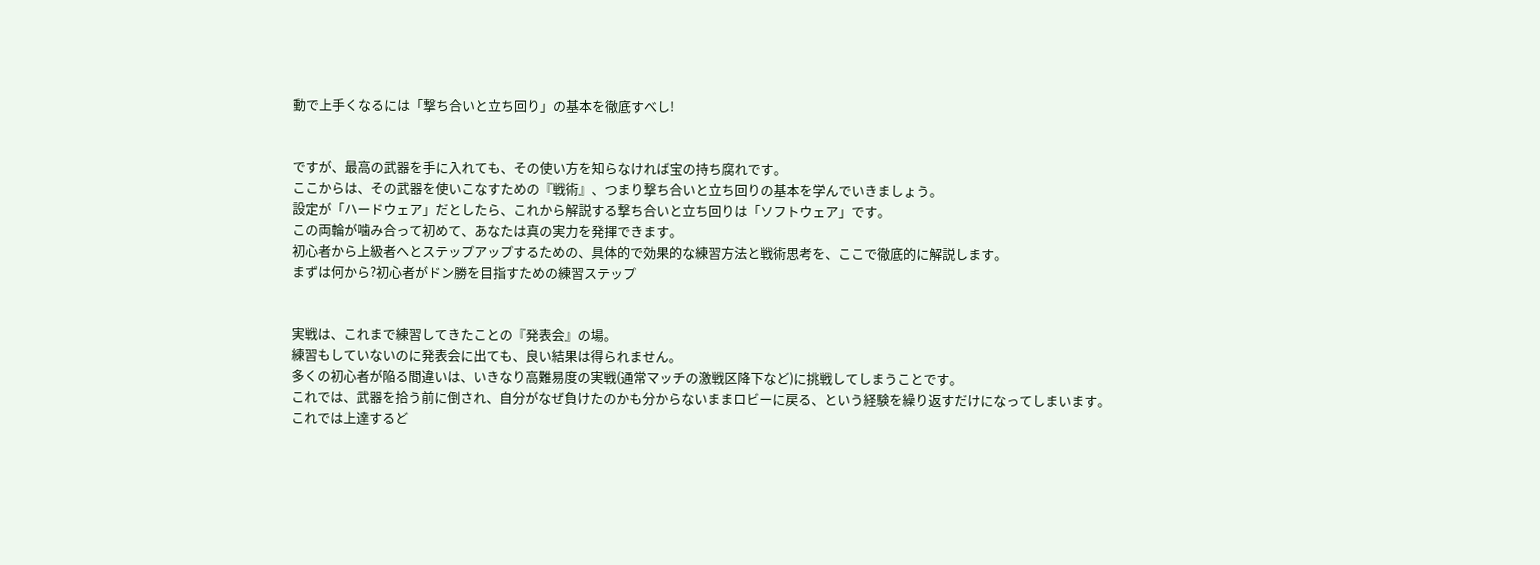動で上手くなるには「撃ち合いと立ち回り」の基本を徹底すべし!


ですが、最高の武器を手に入れても、その使い方を知らなければ宝の持ち腐れです。
ここからは、その武器を使いこなすための『戦術』、つまり撃ち合いと立ち回りの基本を学んでいきましょう。
設定が「ハードウェア」だとしたら、これから解説する撃ち合いと立ち回りは「ソフトウェア」です。
この両輪が噛み合って初めて、あなたは真の実力を発揮できます。
初心者から上級者へとステップアップするための、具体的で効果的な練習方法と戦術思考を、ここで徹底的に解説します。
まずは何から?初心者がドン勝を目指すための練習ステップ


実戦は、これまで練習してきたことの『発表会』の場。
練習もしていないのに発表会に出ても、良い結果は得られません。
多くの初心者が陥る間違いは、いきなり高難易度の実戦(通常マッチの激戦区降下など)に挑戦してしまうことです。
これでは、武器を拾う前に倒され、自分がなぜ負けたのかも分からないままロビーに戻る、という経験を繰り返すだけになってしまいます。
これでは上達するど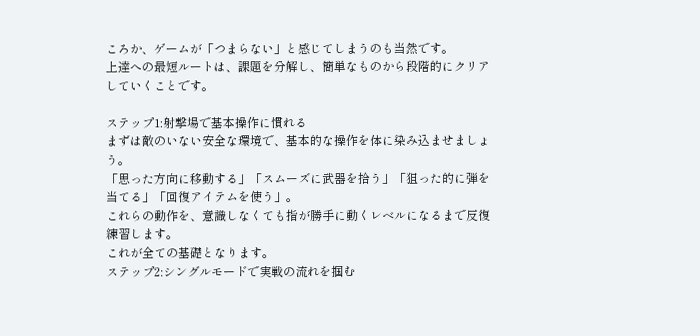ころか、ゲームが「つまらない」と感じてしまうのも当然です。
上達への最短ルートは、課題を分解し、簡単なものから段階的にクリアしていくことです。

ステップ1:射撃場で基本操作に慣れる
まずは敵のいない安全な環境で、基本的な操作を体に染み込ませましょう。
「思った方向に移動する」「スムーズに武器を拾う」「狙った的に弾を当てる」「回復アイテムを使う」。
これらの動作を、意識しなくても指が勝手に動くレベルになるまで反復練習します。
これが全ての基礎となります。
ステップ2:シングルモードで実戦の流れを掴む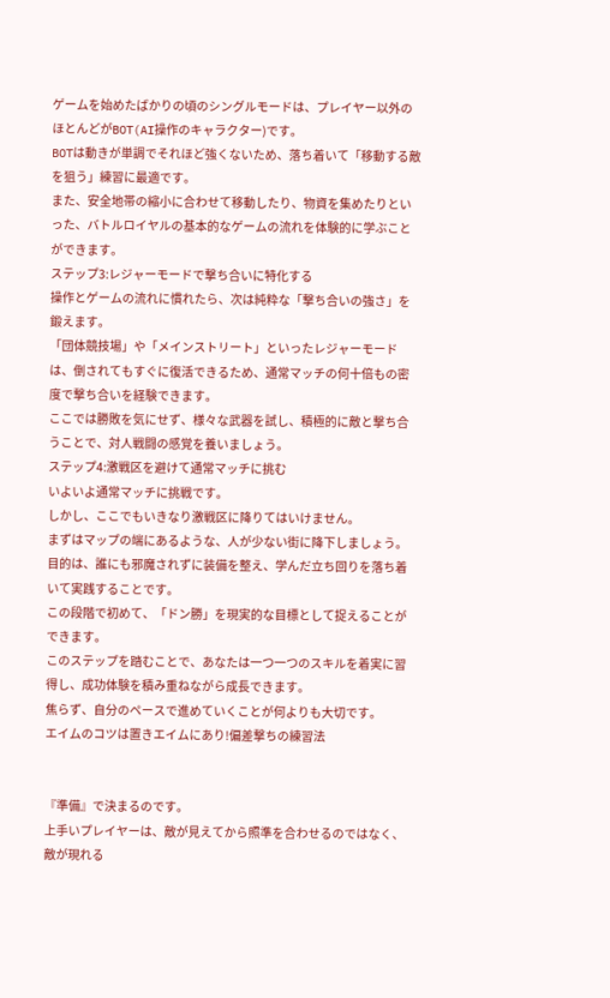ゲームを始めたばかりの頃のシングルモードは、プレイヤー以外のほとんどがBOT(AI操作のキャラクター)です。
BOTは動きが単調でそれほど強くないため、落ち着いて「移動する敵を狙う」練習に最適です。
また、安全地帯の縮小に合わせて移動したり、物資を集めたりといった、バトルロイヤルの基本的なゲームの流れを体験的に学ぶことができます。
ステップ3:レジャーモードで撃ち合いに特化する
操作とゲームの流れに慣れたら、次は純粋な「撃ち合いの強さ」を鍛えます。
「団体競技場」や「メインストリート」といったレジャーモードは、倒されてもすぐに復活できるため、通常マッチの何十倍もの密度で撃ち合いを経験できます。
ここでは勝敗を気にせず、様々な武器を試し、積極的に敵と撃ち合うことで、対人戦闘の感覚を養いましょう。
ステップ4:激戦区を避けて通常マッチに挑む
いよいよ通常マッチに挑戦です。
しかし、ここでもいきなり激戦区に降りてはいけません。
まずはマップの端にあるような、人が少ない街に降下しましょう。
目的は、誰にも邪魔されずに装備を整え、学んだ立ち回りを落ち着いて実践することです。
この段階で初めて、「ドン勝」を現実的な目標として捉えることができます。
このステップを踏むことで、あなたは一つ一つのスキルを着実に習得し、成功体験を積み重ねながら成長できます。
焦らず、自分のペースで進めていくことが何よりも大切です。
エイムのコツは置きエイムにあり!偏差撃ちの練習法


『準備』で決まるのです。
上手いプレイヤーは、敵が見えてから照準を合わせるのではなく、敵が現れる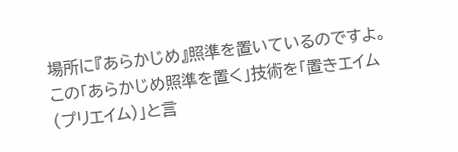場所に『あらかじめ』照準を置いているのですよ。
この「あらかじめ照準を置く」技術を「置きエイム(プリエイム)」と言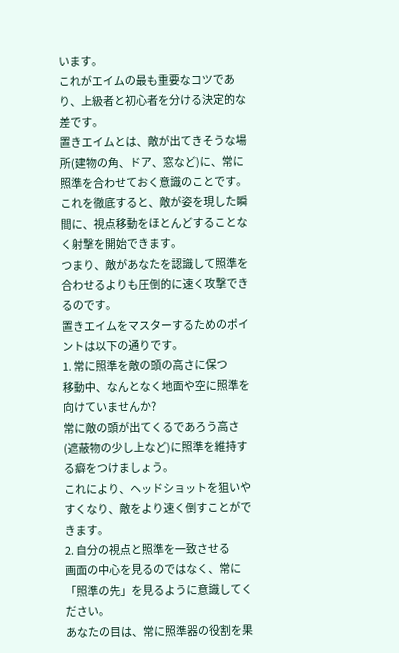います。
これがエイムの最も重要なコツであり、上級者と初心者を分ける決定的な差です。
置きエイムとは、敵が出てきそうな場所(建物の角、ドア、窓など)に、常に照準を合わせておく意識のことです。
これを徹底すると、敵が姿を現した瞬間に、視点移動をほとんどすることなく射撃を開始できます。
つまり、敵があなたを認識して照準を合わせるよりも圧倒的に速く攻撃できるのです。
置きエイムをマスターするためのポイントは以下の通りです。
1. 常に照準を敵の頭の高さに保つ
移動中、なんとなく地面や空に照準を向けていませんか?
常に敵の頭が出てくるであろう高さ(遮蔽物の少し上など)に照準を維持する癖をつけましょう。
これにより、ヘッドショットを狙いやすくなり、敵をより速く倒すことができます。
2. 自分の視点と照準を一致させる
画面の中心を見るのではなく、常に「照準の先」を見るように意識してください。
あなたの目は、常に照準器の役割を果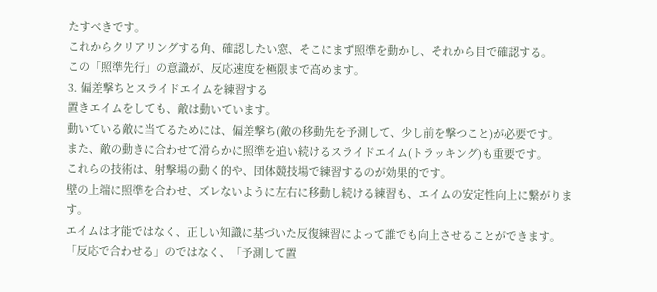たすべきです。
これからクリアリングする角、確認したい窓、そこにまず照準を動かし、それから目で確認する。
この「照準先行」の意識が、反応速度を極限まで高めます。
3. 偏差撃ちとスライドエイムを練習する
置きエイムをしても、敵は動いています。
動いている敵に当てるためには、偏差撃ち(敵の移動先を予測して、少し前を撃つこと)が必要です。
また、敵の動きに合わせて滑らかに照準を追い続けるスライドエイム(トラッキング)も重要です。
これらの技術は、射撃場の動く的や、団体競技場で練習するのが効果的です。
壁の上端に照準を合わせ、ズレないように左右に移動し続ける練習も、エイムの安定性向上に繋がります。
エイムは才能ではなく、正しい知識に基づいた反復練習によって誰でも向上させることができます。
「反応で合わせる」のではなく、「予測して置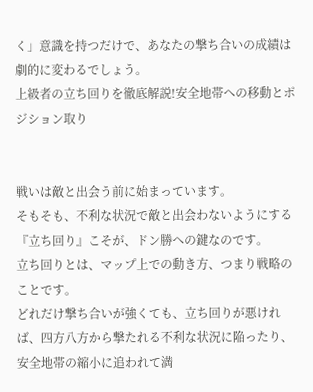く」意識を持つだけで、あなたの撃ち合いの成績は劇的に変わるでしょう。
上級者の立ち回りを徹底解説!安全地帯への移動とポジション取り


戦いは敵と出会う前に始まっています。
そもそも、不利な状況で敵と出会わないようにする『立ち回り』こそが、ドン勝への鍵なのです。
立ち回りとは、マップ上での動き方、つまり戦略のことです。
どれだけ撃ち合いが強くても、立ち回りが悪ければ、四方八方から撃たれる不利な状況に陥ったり、安全地帯の縮小に追われて満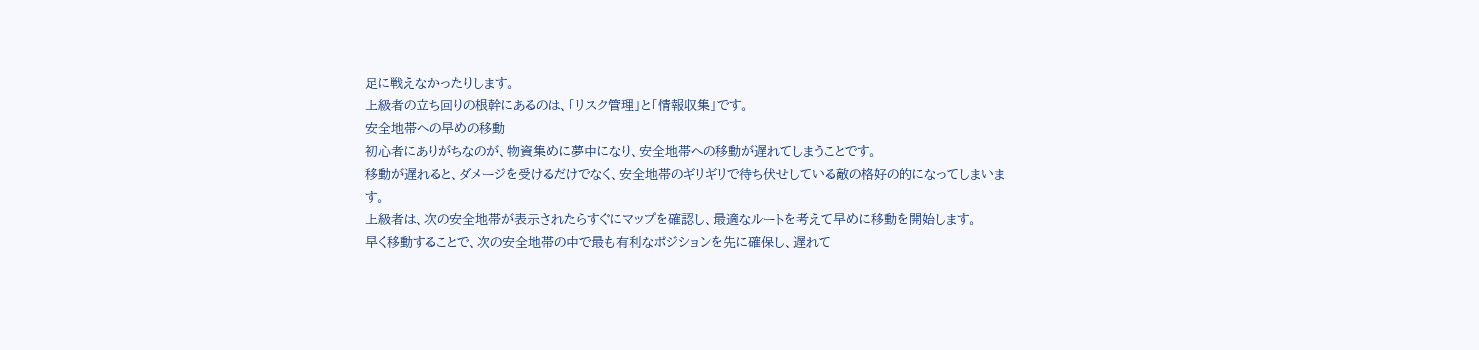足に戦えなかったりします。
上級者の立ち回りの根幹にあるのは、「リスク管理」と「情報収集」です。
安全地帯への早めの移動
初心者にありがちなのが、物資集めに夢中になり、安全地帯への移動が遅れてしまうことです。
移動が遅れると、ダメージを受けるだけでなく、安全地帯のギリギリで待ち伏せしている敵の格好の的になってしまいます。
上級者は、次の安全地帯が表示されたらすぐにマップを確認し、最適なルートを考えて早めに移動を開始します。
早く移動することで、次の安全地帯の中で最も有利なポジションを先に確保し、遅れて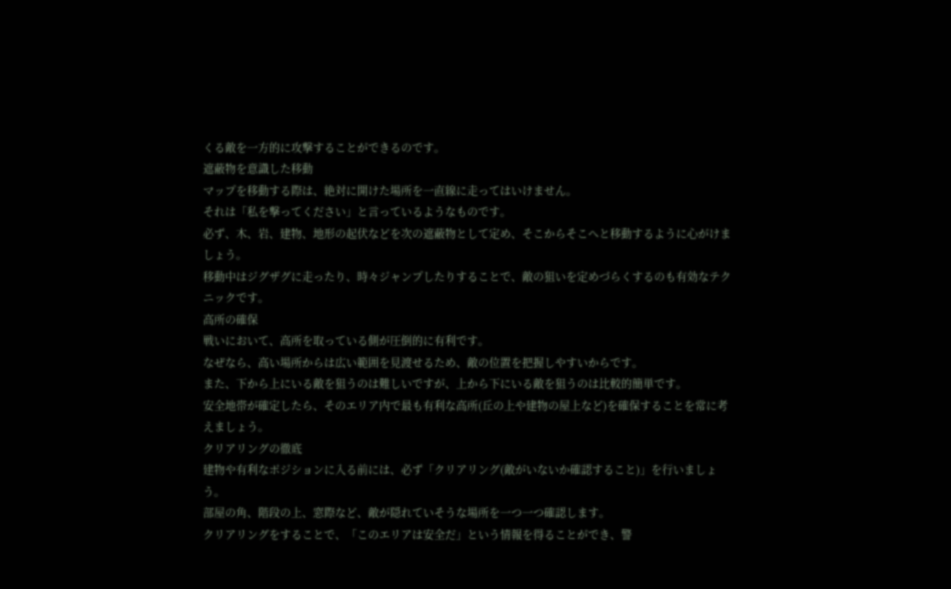くる敵を一方的に攻撃することができるのです。
遮蔽物を意識した移動
マップを移動する際は、絶対に開けた場所を一直線に走ってはいけません。
それは「私を撃ってください」と言っているようなものです。
必ず、木、岩、建物、地形の起伏などを次の遮蔽物として定め、そこからそこへと移動するように心がけましょう。
移動中はジグザグに走ったり、時々ジャンプしたりすることで、敵の狙いを定めづらくするのも有効なテクニックです。
高所の確保
戦いにおいて、高所を取っている側が圧倒的に有利です。
なぜなら、高い場所からは広い範囲を見渡せるため、敵の位置を把握しやすいからです。
また、下から上にいる敵を狙うのは難しいですが、上から下にいる敵を狙うのは比較的簡単です。
安全地帯が確定したら、そのエリア内で最も有利な高所(丘の上や建物の屋上など)を確保することを常に考えましょう。
クリアリングの徹底
建物や有利なポジションに入る前には、必ず「クリアリング(敵がいないか確認すること)」を行いましょう。
部屋の角、階段の上、窓際など、敵が隠れていそうな場所を一つ一つ確認します。
クリアリングをすることで、「このエリアは安全だ」という情報を得ることができ、警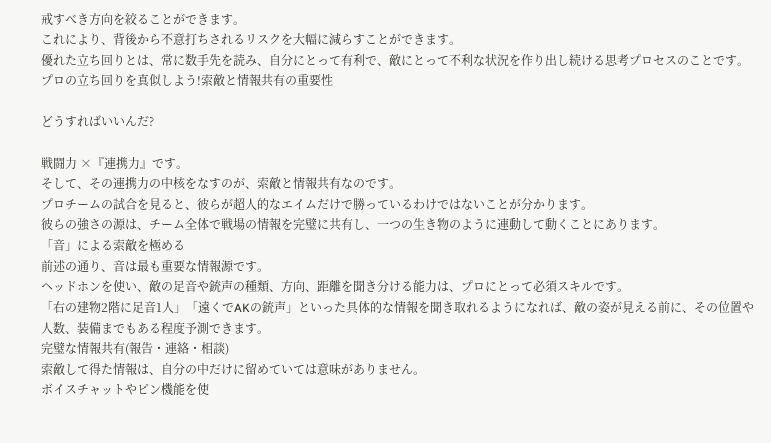戒すべき方向を絞ることができます。
これにより、背後から不意打ちされるリスクを大幅に減らすことができます。
優れた立ち回りとは、常に数手先を読み、自分にとって有利で、敵にとって不利な状況を作り出し続ける思考プロセスのことです。
プロの立ち回りを真似しよう!索敵と情報共有の重要性

どうすればいいんだ?

戦闘力 ×『連携力』です。
そして、その連携力の中核をなすのが、索敵と情報共有なのです。
プロチームの試合を見ると、彼らが超人的なエイムだけで勝っているわけではないことが分かります。
彼らの強さの源は、チーム全体で戦場の情報を完璧に共有し、一つの生き物のように連動して動くことにあります。
「音」による索敵を極める
前述の通り、音は最も重要な情報源です。
ヘッドホンを使い、敵の足音や銃声の種類、方向、距離を聞き分ける能力は、プロにとって必須スキルです。
「右の建物2階に足音1人」「遠くでAKの銃声」といった具体的な情報を聞き取れるようになれば、敵の姿が見える前に、その位置や人数、装備までもある程度予測できます。
完璧な情報共有(報告・連絡・相談)
索敵して得た情報は、自分の中だけに留めていては意味がありません。
ボイスチャットやピン機能を使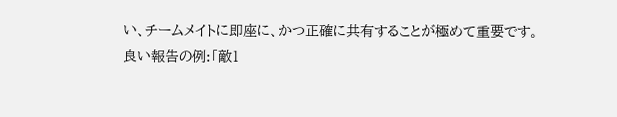い、チームメイトに即座に、かつ正確に共有することが極めて重要です。
良い報告の例:「敵1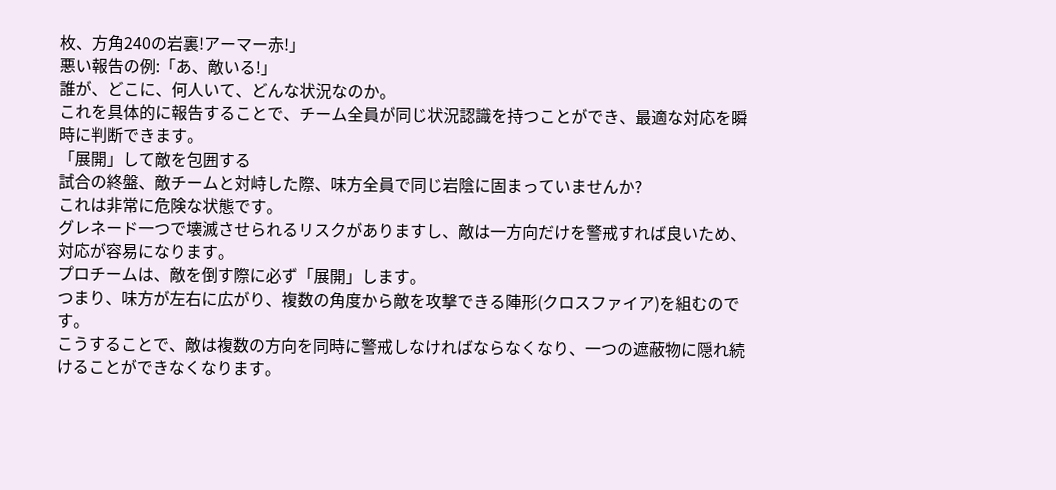枚、方角240の岩裏!アーマー赤!」
悪い報告の例:「あ、敵いる!」
誰が、どこに、何人いて、どんな状況なのか。
これを具体的に報告することで、チーム全員が同じ状況認識を持つことができ、最適な対応を瞬時に判断できます。
「展開」して敵を包囲する
試合の終盤、敵チームと対峙した際、味方全員で同じ岩陰に固まっていませんか?
これは非常に危険な状態です。
グレネード一つで壊滅させられるリスクがありますし、敵は一方向だけを警戒すれば良いため、対応が容易になります。
プロチームは、敵を倒す際に必ず「展開」します。
つまり、味方が左右に広がり、複数の角度から敵を攻撃できる陣形(クロスファイア)を組むのです。
こうすることで、敵は複数の方向を同時に警戒しなければならなくなり、一つの遮蔽物に隠れ続けることができなくなります。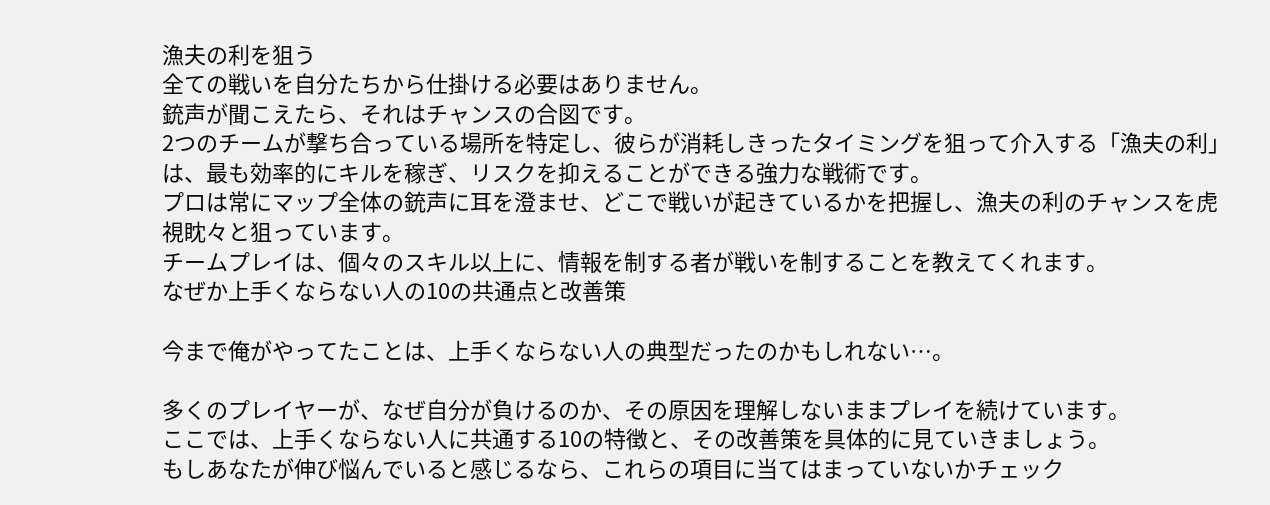漁夫の利を狙う
全ての戦いを自分たちから仕掛ける必要はありません。
銃声が聞こえたら、それはチャンスの合図です。
2つのチームが撃ち合っている場所を特定し、彼らが消耗しきったタイミングを狙って介入する「漁夫の利」は、最も効率的にキルを稼ぎ、リスクを抑えることができる強力な戦術です。
プロは常にマップ全体の銃声に耳を澄ませ、どこで戦いが起きているかを把握し、漁夫の利のチャンスを虎視眈々と狙っています。
チームプレイは、個々のスキル以上に、情報を制する者が戦いを制することを教えてくれます。
なぜか上手くならない人の10の共通点と改善策

今まで俺がやってたことは、上手くならない人の典型だったのかもしれない…。

多くのプレイヤーが、なぜ自分が負けるのか、その原因を理解しないままプレイを続けています。
ここでは、上手くならない人に共通する10の特徴と、その改善策を具体的に見ていきましょう。
もしあなたが伸び悩んでいると感じるなら、これらの項目に当てはまっていないかチェック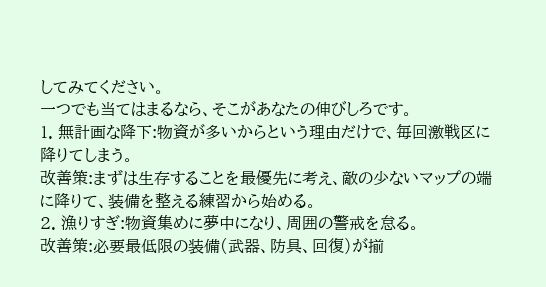してみてください。
一つでも当てはまるなら、そこがあなたの伸びしろです。
1. 無計画な降下:物資が多いからという理由だけで、毎回激戦区に降りてしまう。
改善策:まずは生存することを最優先に考え、敵の少ないマップの端に降りて、装備を整える練習から始める。
2. 漁りすぎ:物資集めに夢中になり、周囲の警戒を怠る。
改善策:必要最低限の装備(武器、防具、回復)が揃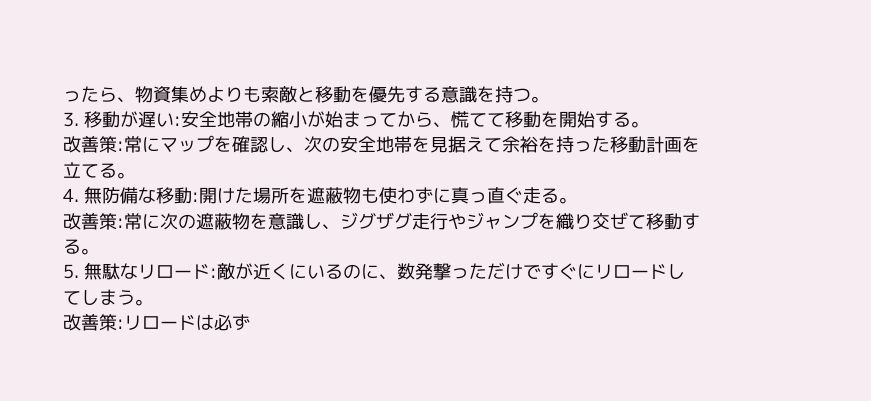ったら、物資集めよりも索敵と移動を優先する意識を持つ。
3. 移動が遅い:安全地帯の縮小が始まってから、慌てて移動を開始する。
改善策:常にマップを確認し、次の安全地帯を見据えて余裕を持った移動計画を立てる。
4. 無防備な移動:開けた場所を遮蔽物も使わずに真っ直ぐ走る。
改善策:常に次の遮蔽物を意識し、ジグザグ走行やジャンプを織り交ぜて移動する。
5. 無駄なリロード:敵が近くにいるのに、数発撃っただけですぐにリロードしてしまう。
改善策:リロードは必ず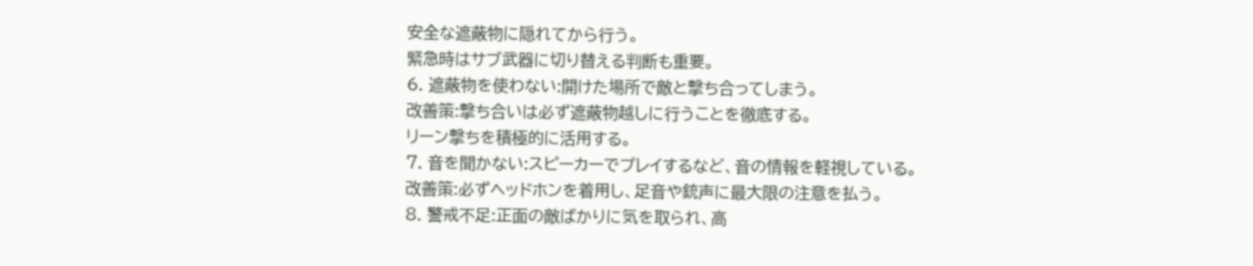安全な遮蔽物に隠れてから行う。
緊急時はサブ武器に切り替える判断も重要。
6. 遮蔽物を使わない:開けた場所で敵と撃ち合ってしまう。
改善策:撃ち合いは必ず遮蔽物越しに行うことを徹底する。
リーン撃ちを積極的に活用する。
7. 音を聞かない:スピーカーでプレイするなど、音の情報を軽視している。
改善策:必ずヘッドホンを着用し、足音や銃声に最大限の注意を払う。
8. 警戒不足:正面の敵ばかりに気を取られ、高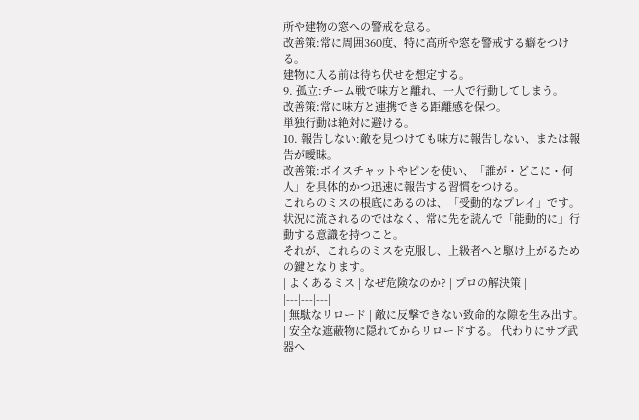所や建物の窓への警戒を怠る。
改善策:常に周囲360度、特に高所や窓を警戒する癖をつける。
建物に入る前は待ち伏せを想定する。
9. 孤立:チーム戦で味方と離れ、一人で行動してしまう。
改善策:常に味方と連携できる距離感を保つ。
単独行動は絶対に避ける。
10. 報告しない:敵を見つけても味方に報告しない、または報告が曖昧。
改善策:ボイスチャットやピンを使い、「誰が・どこに・何人」を具体的かつ迅速に報告する習慣をつける。
これらのミスの根底にあるのは、「受動的なプレイ」です。
状況に流されるのではなく、常に先を読んで「能動的に」行動する意識を持つこと。
それが、これらのミスを克服し、上級者へと駆け上がるための鍵となります。
| よくあるミス | なぜ危険なのか? | プロの解決策 |
|---|---|---|
| 無駄なリロード | 敵に反撃できない致命的な隙を生み出す。 | 安全な遮蔽物に隠れてからリロードする。 代わりにサブ武器へ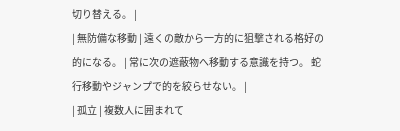切り替える。 |
| 無防備な移動 | 遠くの敵から一方的に狙撃される格好の的になる。 | 常に次の遮蔽物へ移動する意識を持つ。 蛇行移動やジャンプで的を絞らせない。 |
| 孤立 | 複数人に囲まれて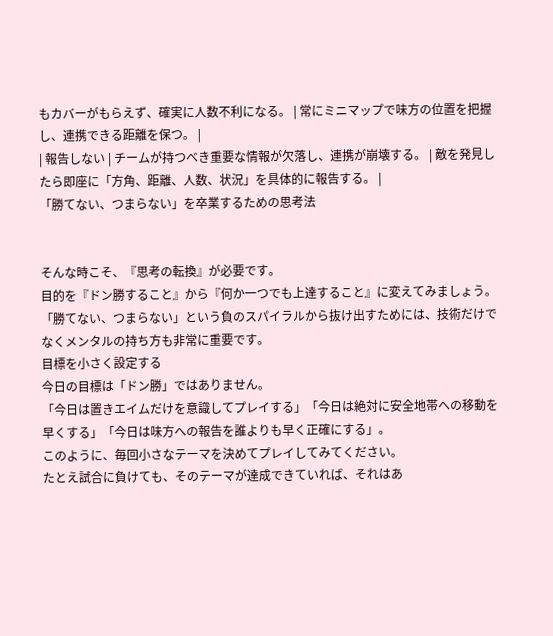もカバーがもらえず、確実に人数不利になる。 | 常にミニマップで味方の位置を把握し、連携できる距離を保つ。 |
| 報告しない | チームが持つべき重要な情報が欠落し、連携が崩壊する。 | 敵を発見したら即座に「方角、距離、人数、状況」を具体的に報告する。 |
「勝てない、つまらない」を卒業するための思考法


そんな時こそ、『思考の転換』が必要です。
目的を『ドン勝すること』から『何か一つでも上達すること』に変えてみましょう。
「勝てない、つまらない」という負のスパイラルから抜け出すためには、技術だけでなくメンタルの持ち方も非常に重要です。
目標を小さく設定する
今日の目標は「ドン勝」ではありません。
「今日は置きエイムだけを意識してプレイする」「今日は絶対に安全地帯への移動を早くする」「今日は味方への報告を誰よりも早く正確にする」。
このように、毎回小さなテーマを決めてプレイしてみてください。
たとえ試合に負けても、そのテーマが達成できていれば、それはあ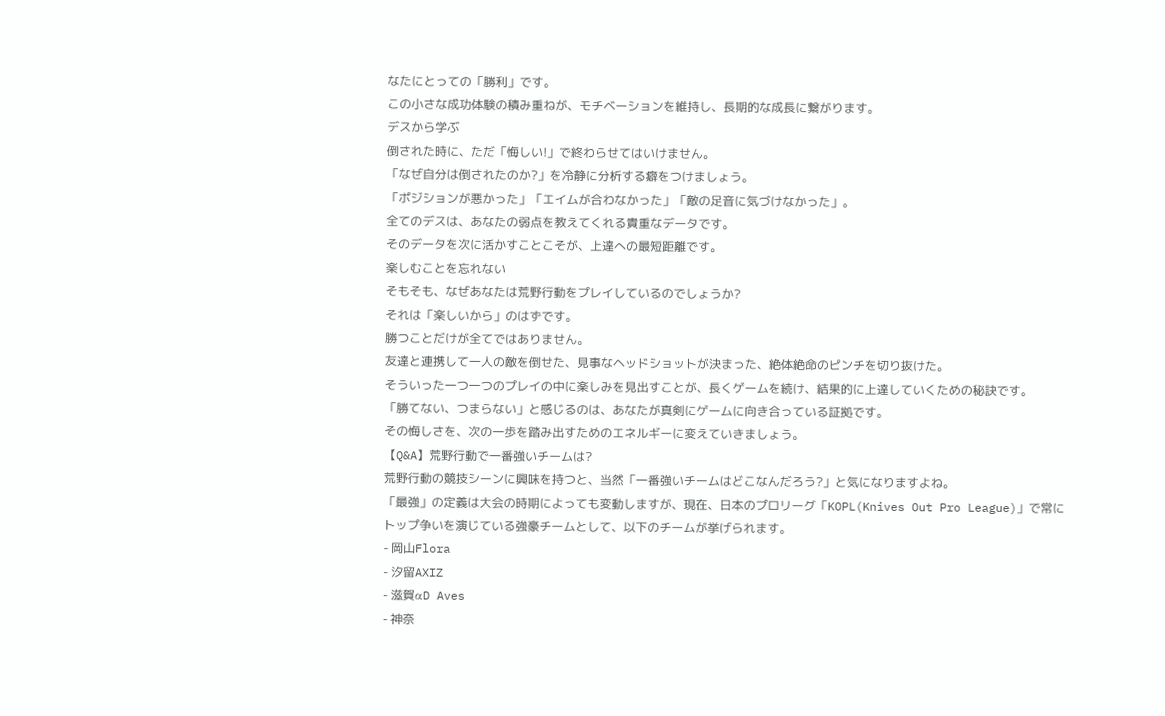なたにとっての「勝利」です。
この小さな成功体験の積み重ねが、モチベーションを維持し、長期的な成長に繋がります。
デスから学ぶ
倒された時に、ただ「悔しい!」で終わらせてはいけません。
「なぜ自分は倒されたのか?」を冷静に分析する癖をつけましょう。
「ポジションが悪かった」「エイムが合わなかった」「敵の足音に気づけなかった」。
全てのデスは、あなたの弱点を教えてくれる貴重なデータです。
そのデータを次に活かすことこそが、上達への最短距離です。
楽しむことを忘れない
そもそも、なぜあなたは荒野行動をプレイしているのでしょうか?
それは「楽しいから」のはずです。
勝つことだけが全てではありません。
友達と連携して一人の敵を倒せた、見事なヘッドショットが決まった、絶体絶命のピンチを切り抜けた。
そういった一つ一つのプレイの中に楽しみを見出すことが、長くゲームを続け、結果的に上達していくための秘訣です。
「勝てない、つまらない」と感じるのは、あなたが真剣にゲームに向き合っている証拠です。
その悔しさを、次の一歩を踏み出すためのエネルギーに変えていきましょう。
【Q&A】荒野行動で一番強いチームは?
荒野行動の競技シーンに興味を持つと、当然「一番強いチームはどこなんだろう?」と気になりますよね。
「最強」の定義は大会の時期によっても変動しますが、現在、日本のプロリーグ「KOPL(Knives Out Pro League)」で常にトップ争いを演じている強豪チームとして、以下のチームが挙げられます。
- 岡山Flora
- 汐留AXIZ
- 滋賀αD Aves
- 神奈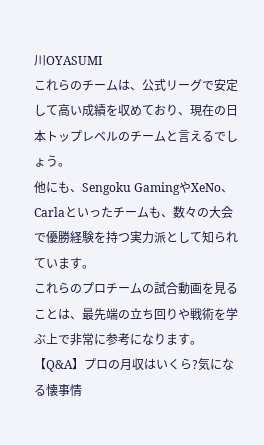川OYASUMI
これらのチームは、公式リーグで安定して高い成績を収めており、現在の日本トップレベルのチームと言えるでしょう。
他にも、Sengoku GamingやXeNo、Carlaといったチームも、数々の大会で優勝経験を持つ実力派として知られています。
これらのプロチームの試合動画を見ることは、最先端の立ち回りや戦術を学ぶ上で非常に参考になります。
【Q&A】プロの月収はいくら?気になる懐事情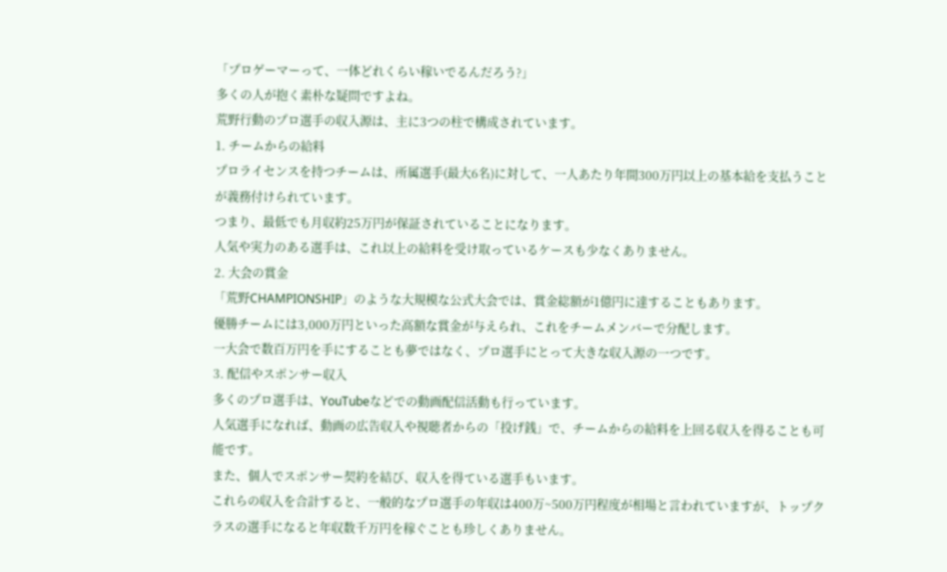「プロゲーマーって、一体どれくらい稼いでるんだろう?」
多くの人が抱く素朴な疑問ですよね。
荒野行動のプロ選手の収入源は、主に3つの柱で構成されています。
1. チームからの給料
プロライセンスを持つチームは、所属選手(最大6名)に対して、一人あたり年間300万円以上の基本給を支払うことが義務付けられています。
つまり、最低でも月収約25万円が保証されていることになります。
人気や実力のある選手は、これ以上の給料を受け取っているケースも少なくありません。
2. 大会の賞金
「荒野CHAMPIONSHIP」のような大規模な公式大会では、賞金総額が1億円に達することもあります。
優勝チームには3,000万円といった高額な賞金が与えられ、これをチームメンバーで分配します。
一大会で数百万円を手にすることも夢ではなく、プロ選手にとって大きな収入源の一つです。
3. 配信やスポンサー収入
多くのプロ選手は、YouTubeなどでの動画配信活動も行っています。
人気選手になれば、動画の広告収入や視聴者からの「投げ銭」で、チームからの給料を上回る収入を得ることも可能です。
また、個人でスポンサー契約を結び、収入を得ている選手もいます。
これらの収入を合計すると、一般的なプロ選手の年収は400万~500万円程度が相場と言われていますが、トップクラスの選手になると年収数千万円を稼ぐことも珍しくありません。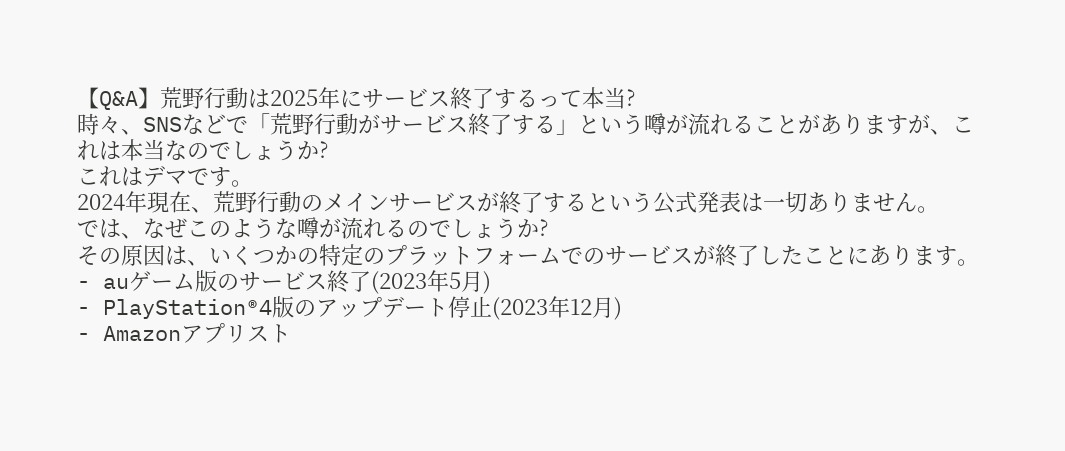【Q&A】荒野行動は2025年にサービス終了するって本当?
時々、SNSなどで「荒野行動がサービス終了する」という噂が流れることがありますが、これは本当なのでしょうか?
これはデマです。
2024年現在、荒野行動のメインサービスが終了するという公式発表は一切ありません。
では、なぜこのような噂が流れるのでしょうか?
その原因は、いくつかの特定のプラットフォームでのサービスが終了したことにあります。
- auゲーム版のサービス終了(2023年5月)
- PlayStation®4版のアップデート停止(2023年12月)
- Amazonアプリスト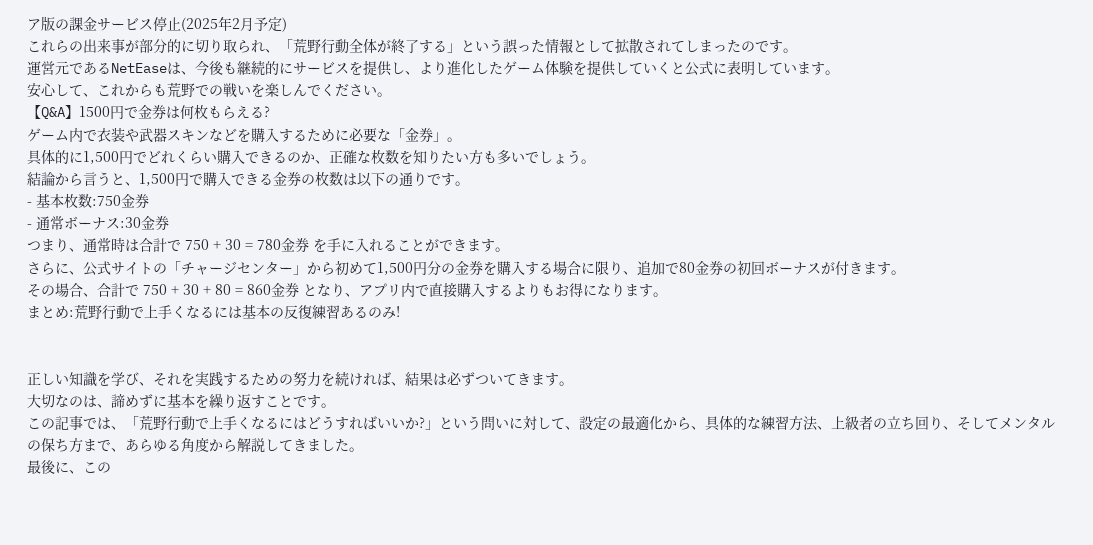ア版の課金サービス停止(2025年2月予定)
これらの出来事が部分的に切り取られ、「荒野行動全体が終了する」という誤った情報として拡散されてしまったのです。
運営元であるNetEaseは、今後も継続的にサービスを提供し、より進化したゲーム体験を提供していくと公式に表明しています。
安心して、これからも荒野での戦いを楽しんでください。
【Q&A】1500円で金券は何枚もらえる?
ゲーム内で衣装や武器スキンなどを購入するために必要な「金券」。
具体的に1,500円でどれくらい購入できるのか、正確な枚数を知りたい方も多いでしょう。
結論から言うと、1,500円で購入できる金券の枚数は以下の通りです。
- 基本枚数:750金券
- 通常ボーナス:30金券
つまり、通常時は合計で 750 + 30 = 780金券 を手に入れることができます。
さらに、公式サイトの「チャージセンター」から初めて1,500円分の金券を購入する場合に限り、追加で80金券の初回ボーナスが付きます。
その場合、合計で 750 + 30 + 80 = 860金券 となり、アプリ内で直接購入するよりもお得になります。
まとめ:荒野行動で上手くなるには基本の反復練習あるのみ!


正しい知識を学び、それを実践するための努力を続ければ、結果は必ずついてきます。
大切なのは、諦めずに基本を繰り返すことです。
この記事では、「荒野行動で上手くなるにはどうすればいいか?」という問いに対して、設定の最適化から、具体的な練習方法、上級者の立ち回り、そしてメンタルの保ち方まで、あらゆる角度から解説してきました。
最後に、この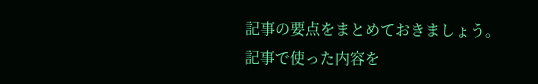記事の要点をまとめておきましょう。
記事で使った内容を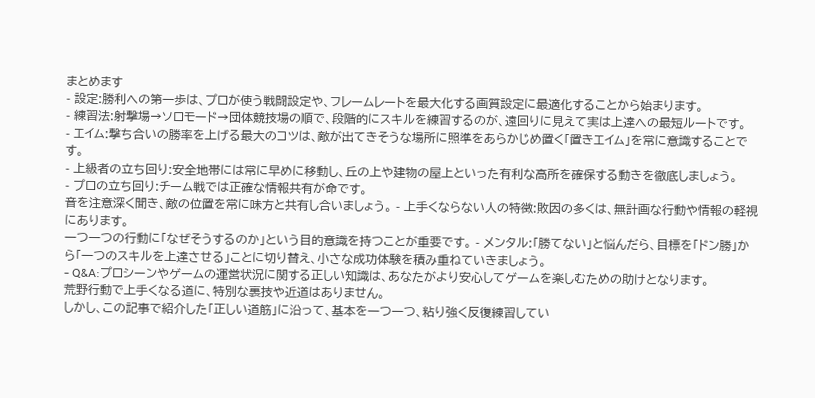まとめます
- 設定:勝利への第一歩は、プロが使う戦闘設定や、フレームレートを最大化する画質設定に最適化することから始まります。
- 練習法:射撃場→ソロモード→団体競技場の順で、段階的にスキルを練習するのが、遠回りに見えて実は上達への最短ルートです。
- エイム:撃ち合いの勝率を上げる最大のコツは、敵が出てきそうな場所に照準をあらかじめ置く「置きエイム」を常に意識することです。
- 上級者の立ち回り:安全地帯には常に早めに移動し、丘の上や建物の屋上といった有利な高所を確保する動きを徹底しましょう。
- プロの立ち回り:チーム戦では正確な情報共有が命です。
音を注意深く聞き、敵の位置を常に味方と共有し合いましょう。 - 上手くならない人の特徴:敗因の多くは、無計画な行動や情報の軽視にあります。
一つ一つの行動に「なぜそうするのか」という目的意識を持つことが重要です。 - メンタル:「勝てない」と悩んだら、目標を「ドン勝」から「一つのスキルを上達させる」ことに切り替え、小さな成功体験を積み重ねていきましょう。
- Q&A:プロシーンやゲームの運営状況に関する正しい知識は、あなたがより安心してゲームを楽しむための助けとなります。
荒野行動で上手くなる道に、特別な裏技や近道はありません。
しかし、この記事で紹介した「正しい道筋」に沿って、基本を一つ一つ、粘り強く反復練習してい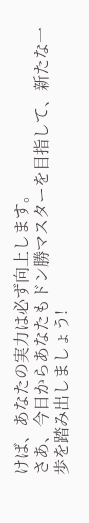けば、あなたの実力は必ず向上します。
さあ、今日からあなたもドン勝マスターを目指して、新たな一歩を踏み出しましょう!